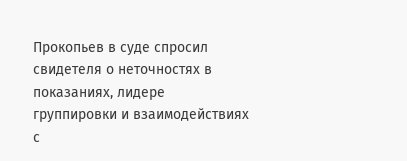Прокопьев в суде спросил свидетеля о неточностях в показаниях, лидере группировки и взаимодействиях с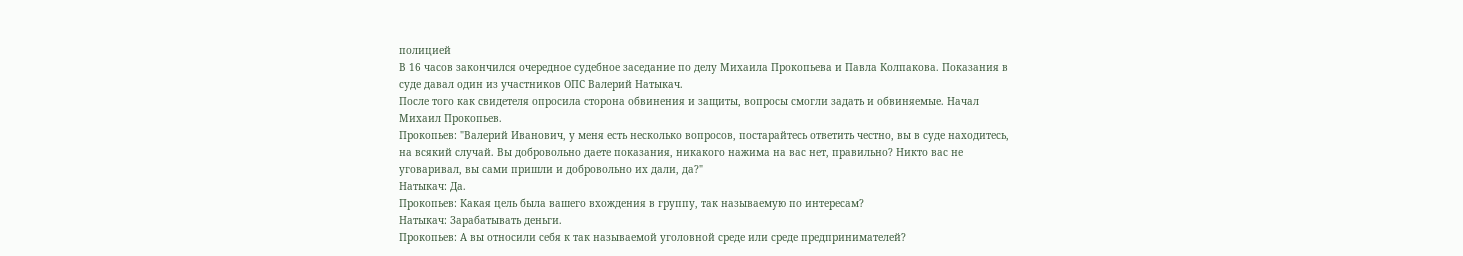полицией
В 16 часов закончился очередное судебное заседание по делу Михаила Прокопьева и Павла Колпакова. Показания в суде давал один из участников ОПС Валерий Натыкач.
После того как свидетеля опросила сторона обвинения и защиты, вопросы смогли задать и обвиняемые. Начал Михаил Прокопьев.
Прокопьев: "Валерий Иванович, у меня есть несколько вопросов, постарайтесь ответить честно, вы в суде находитесь, на всякий случай. Вы добровольно даете показания, никакого нажима на вас нет, правильно? Никто вас не уговаривал, вы сами пришли и добровольно их дали, да?"
Натыкач: Да.
Прокопьев: Какая цель была вашего вхождения в группу, так называемую по интересам?
Натыкач: Зарабатывать деньги.
Прокопьев: А вы относили себя к так называемой уголовной среде или среде предпринимателей?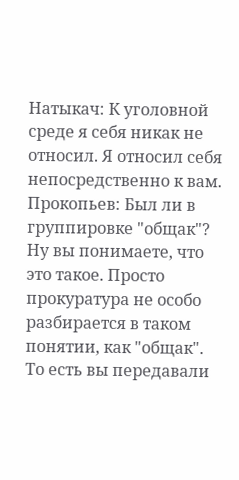Натыкач: К уголовной среде я себя никак не относил. Я относил себя непосредственно к вам.
Прокопьев: Был ли в группировке "общак"? Ну вы понимаете, что это такое. Просто прокуратура не особо разбирается в таком понятии, как "общак". То есть вы передавали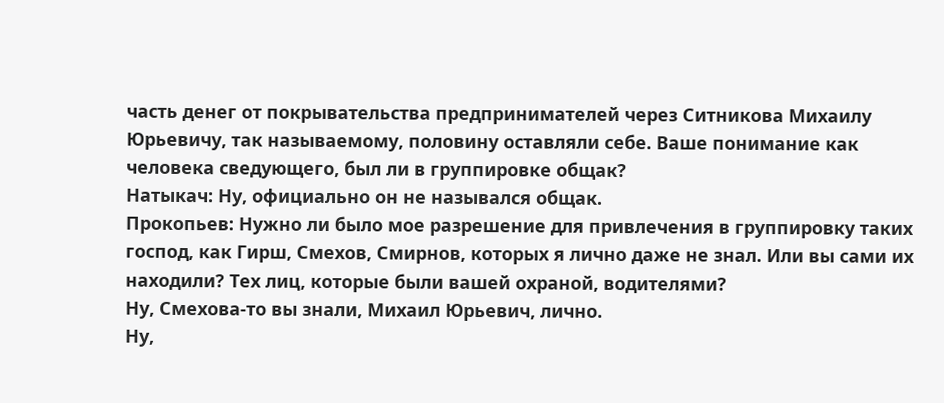часть денег от покрывательства предпринимателей через Ситникова Михаилу Юрьевичу, так называемому, половину оставляли себе. Ваше понимание как человека сведующего, был ли в группировке общак?
Натыкач: Ну, официально он не назывался общак.
Прокопьев: Нужно ли было мое разрешение для привлечения в группировку таких господ, как Гирш, Смехов, Смирнов, которых я лично даже не знал. Или вы сами их находили? Тех лиц, которые были вашей охраной, водителями?
Ну, Смехова-то вы знали, Михаил Юрьевич, лично.
Ну,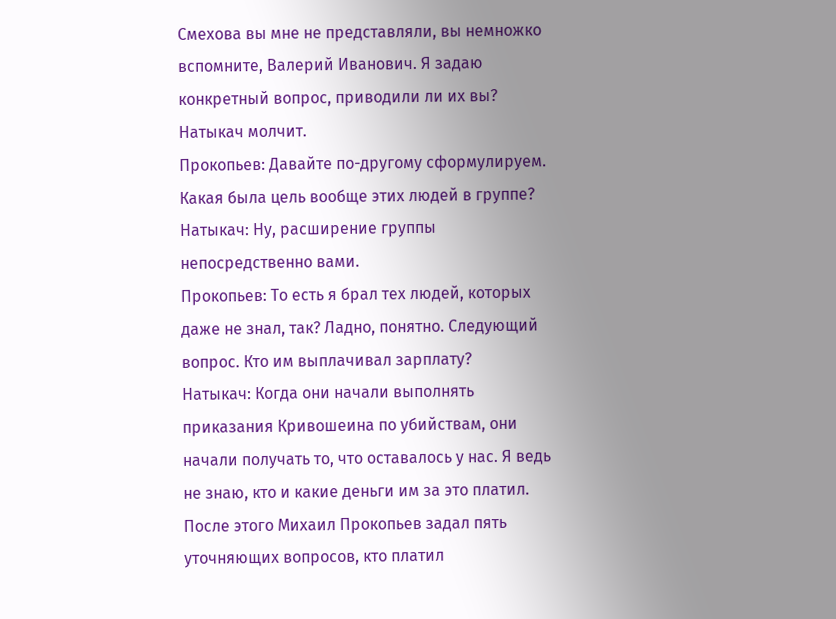Смехова вы мне не представляли, вы немножко вспомните, Валерий Иванович. Я задаю конкретный вопрос, приводили ли их вы?
Натыкач молчит.
Прокопьев: Давайте по-другому сформулируем. Какая была цель вообще этих людей в группе?
Натыкач: Ну, расширение группы непосредственно вами.
Прокопьев: То есть я брал тех людей, которых даже не знал, так? Ладно, понятно. Следующий вопрос. Кто им выплачивал зарплату?
Натыкач: Когда они начали выполнять приказания Кривошеина по убийствам, они начали получать то, что оставалось у нас. Я ведь не знаю, кто и какие деньги им за это платил.
После этого Михаил Прокопьев задал пять уточняющих вопросов, кто платил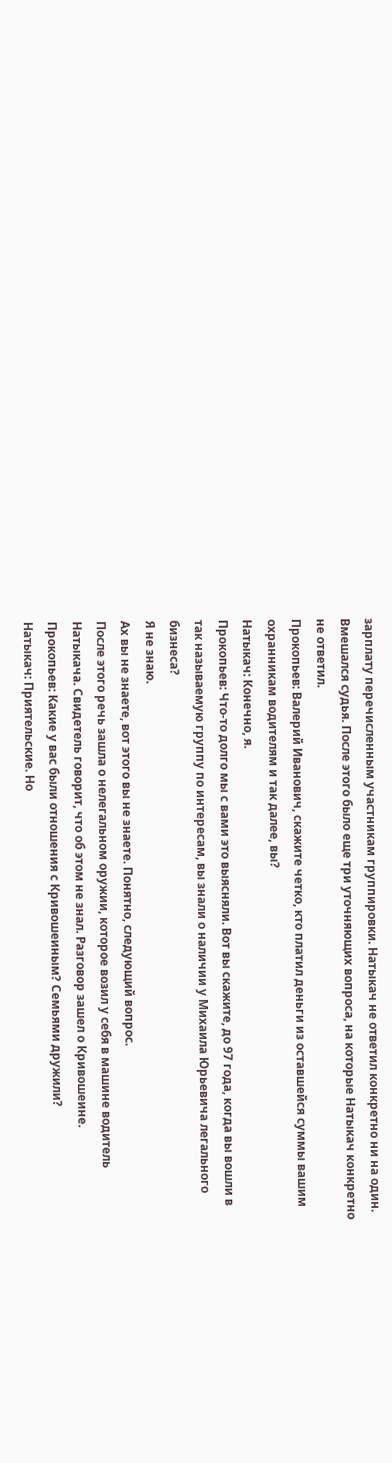зарплату перечисленным участникам группировки. Натыкач не ответил конкретно ни на один. Вмешался судья. После этого было еще три уточняющих вопроса, на которые Натыкач конкретно не ответил.
Прокопьев: Валерий Иванович, скажите четко, кто платил деньги из оставшейся суммы вашим охранникам водителям и так далее, вы?
Натыкач: Конечно, я.
Прокопьев: Что-то долго мы с вами это выясняли. Вот вы скажите, до 97 года, когда вы вошли в так называемую группу по интересам, вы знали о наличии у Михаила Юрьевича легального бизнеса?
Я не знаю.
Ах вы не знаете, вот этого вы не знаете. Понятно, следующий вопрос.
После этого речь зашла о нелегальном оружии, которое возил у себя в машине водитель Натыкача. Свидетель говорит, что об этом не знал. Разговор зашел о Кривошеине.
Прокопьев: Какие у вас были отношения с Кривошеиным? Семьями дружили?
Натыкач: Приятельские. Но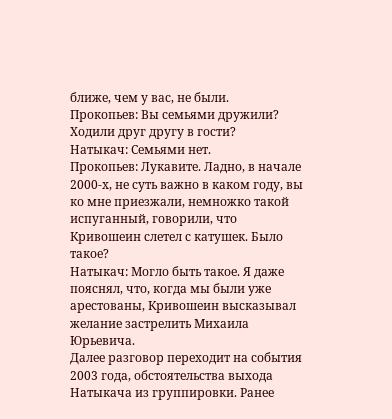ближе, чем у вас, не были.
Прокопьев: Вы семьями дружили? Ходили друг другу в гости?
Натыкач: Семьями нет.
Прокопьев: Лукавите. Ладно, в начале 2000-х, не суть важно в каком году, вы ко мне приезжали, немножко такой испуганный, говорили, что Кривошеин слетел с катушек. Было такое?
Натыкач: Могло быть такое. Я даже пояснял, что, когда мы были уже арестованы, Кривошеин высказывал желание застрелить Михаила Юрьевича.
Далее разговор переходит на события 2003 года, обстоятельства выхода Натыкача из группировки. Ранее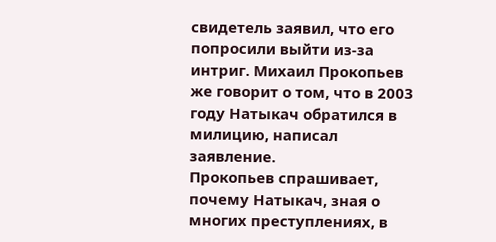свидетель заявил, что его попросили выйти из-за интриг. Михаил Прокопьев же говорит о том, что в 2003 году Натыкач обратился в милицию, написал заявление.
Прокопьев спрашивает, почему Натыкач, зная о многих преступлениях, в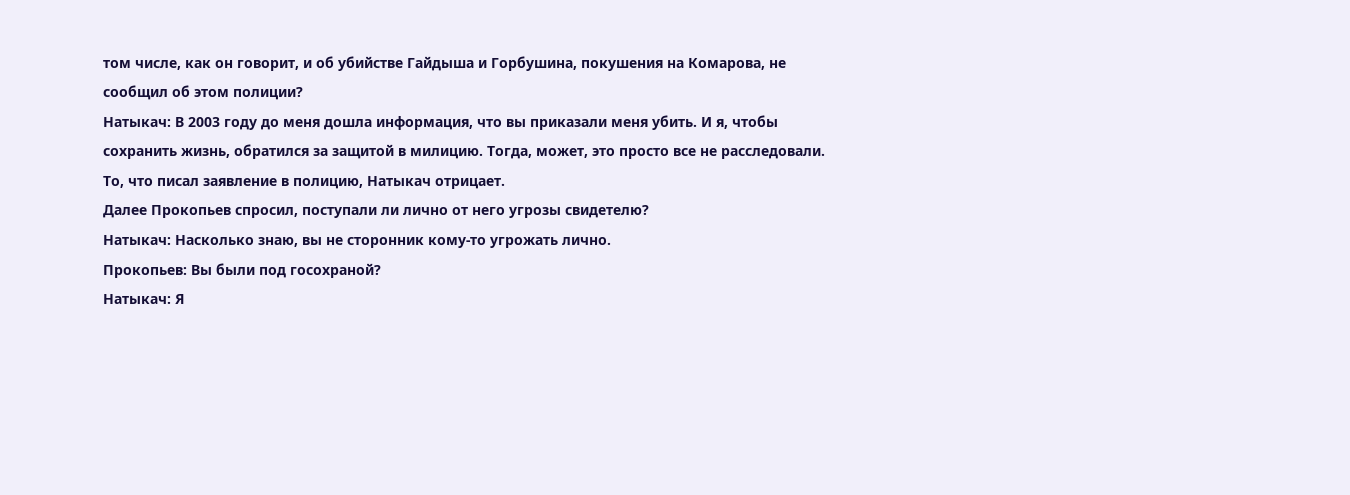том числе, как он говорит, и об убийстве Гайдыша и Горбушина, покушения на Комарова, не сообщил об этом полиции?
Натыкач: В 2003 году до меня дошла информация, что вы приказали меня убить. И я, чтобы сохранить жизнь, обратился за защитой в милицию. Тогда, может, это просто все не расследовали.
То, что писал заявление в полицию, Натыкач отрицает.
Далее Прокопьев спросил, поступали ли лично от него угрозы свидетелю?
Натыкач: Насколько знаю, вы не сторонник кому-то угрожать лично.
Прокопьев: Вы были под госохраной?
Натыкач: Я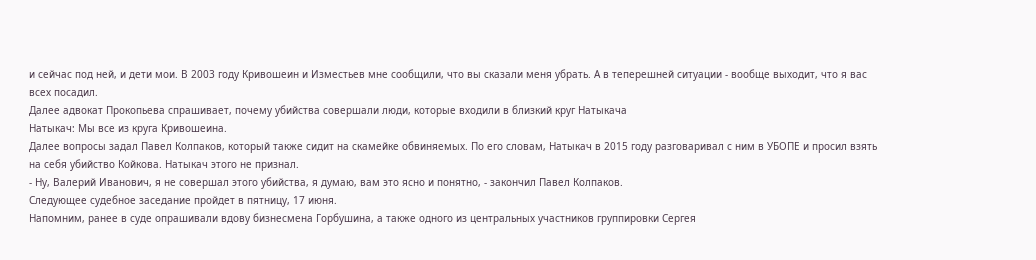и сейчас под ней, и дети мои. В 2003 году Кривошеин и Изместьев мне сообщили, что вы сказали меня убрать. А в теперешней ситуации - вообще выходит, что я вас всех посадил.
Далее адвокат Прокопьева спрашивает, почему убийства совершали люди, которые входили в близкий круг Натыкача
Натыкач: Мы все из круга Кривошеина.
Далее вопросы задал Павел Колпаков, который также сидит на скамейке обвиняемых. По его словам, Натыкач в 2015 году разговаривал с ним в УБОПЕ и просил взять на себя убийство Койкова. Натыкач этого не признал.
- Ну, Валерий Иванович, я не совершал этого убийства, я думаю, вам это ясно и понятно, - закончил Павел Колпаков.
Следующее судебное заседание пройдет в пятницу, 17 июня.
Напомним, ранее в суде опрашивали вдову бизнесмена Горбушина, а также одного из центральных участников группировки Сергея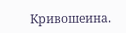Кривошеина.